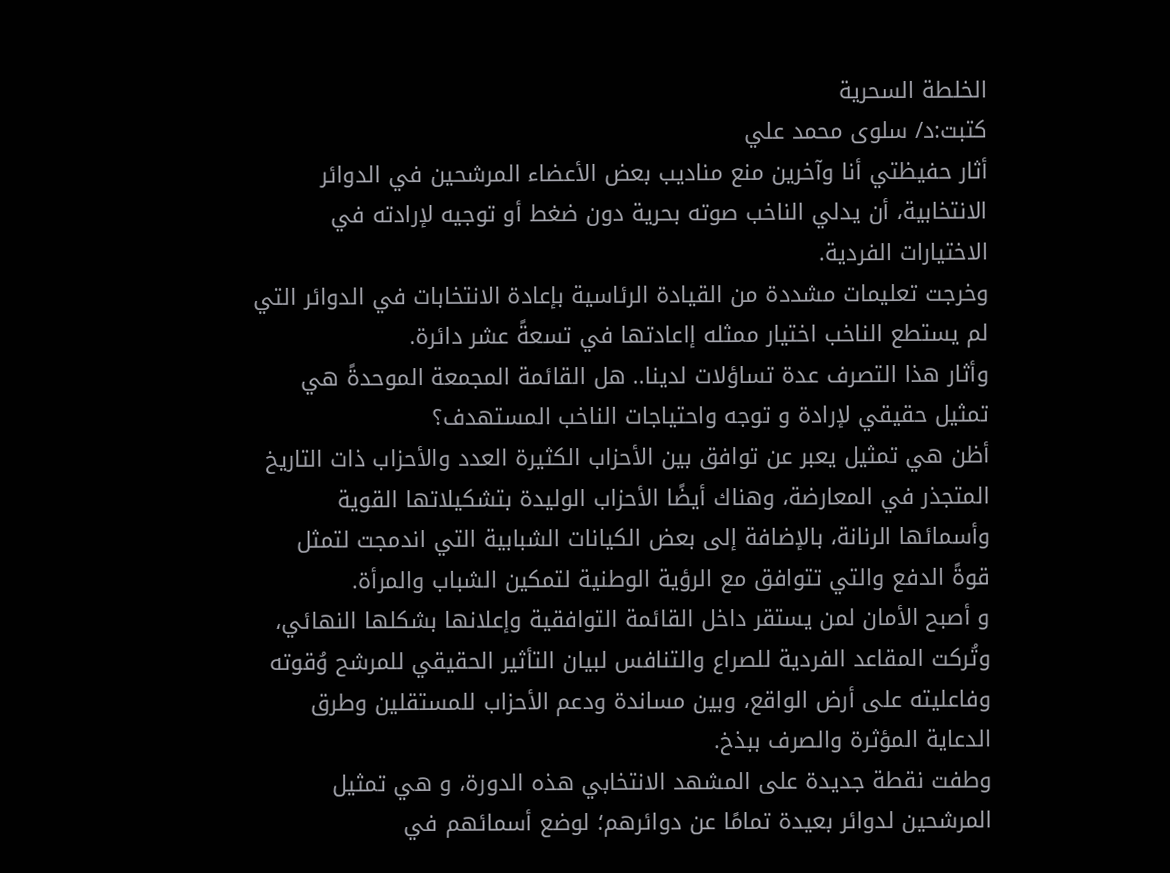الخلطة السحرية
كتبت:د/ سلوى محمد علي
أثار حفيظتي أنا وآخرين منع مناديب بعض الأعضاء المرشحين في الدوائر الانتخابية، أن يدلي الناخب صوته بحرية دون ضغط أو توجيه لإرادته في الاختيارات الفردية.
وخرجت تعليمات مشددة من القيادة الرئاسية بإعادة الانتخابات في الدوائر التي لم يستطع الناخب اختيار ممثله إاعادتها في تسعةً عشر دائرة.
وأثار هذا التصرف عدة تساؤلات لدينا.. هل القائمة المجمعة الموحدةً هي تمثيل حقيقي لإرادة و توجه واحتياجات الناخب المستهدف؟
أظن هي تمثيل يعبر عن توافق بين الأحزاب الكثيرة العدد والأحزاب ذات التاريخ المتجذر في المعارضة، وهناك أيضًا الأحزاب الوليدة بتشكيلاتها القوية وأسمائها الرنانة، بالإضافة إلى بعض الكيانات الشبابية التي اندمجت لتمثل قوةً الدفع والتي تتوافق مع الرؤية الوطنية لتمكين الشباب والمرأة.
و أصبح الأمان لمن يستقر داخل القائمة التوافقية وإعلانها بشكلها النهائي، وتُركت المقاعد الفردية للصراع والتنافس لبيان التأثير الحقيقي للمرشح وُقوته وفاعليته على أرض الواقع، وبين مساندة ودعم الأحزاب للمستقلين وطرق الدعاية المؤثرة والصرف ببذخ.
وطفت نقطة جديدة على المشهد الانتخابي هذه الدورة، و هي تمثيل المرشحين لدوائر بعيدة تمامًا عن دوائرهم؛ لوضع أسمائهم في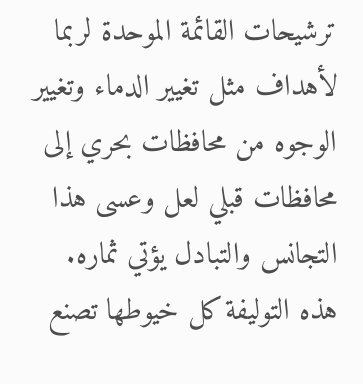ترشيحات القائمة الموحدة لربما لأهداف مثل تغيير الدماء وتغيير الوجوه من محافظات بحري إلى محافظات قبلي لعل وعسى هذا التجانس والتبادل يؤتي ثماره.
هذه التوليفة كل خيوطها تصنع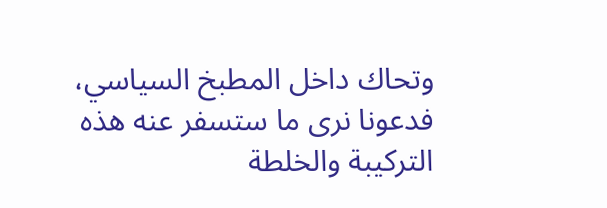وتحاك داخل المطبخ السياسي، فدعونا نرى ما ستسفر عنه هذه التركيبة والخلطة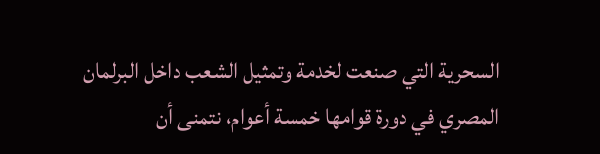السحرية التي صنعت لخدمة وتمثيل الشعب داخل البرلمان المصري في دورة قوامها خمسة أعوام، نتمنى أن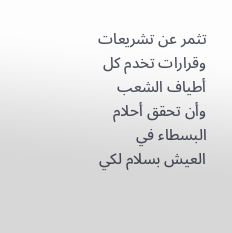تثمر عن تشريعات وقرارات تخدم كل أطياف الشعب وأن تحقق أحلام البسطاء في العيش بسلام لكي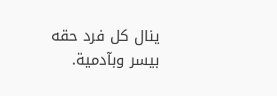ينال كل فرد حقه بيسر وبآدمية.